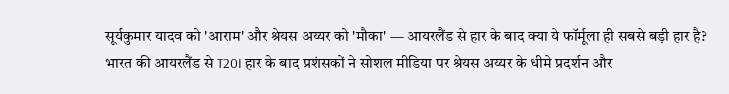सूर्यकुमार यादव को 'आराम' और श्रेयस अय्यर को 'मौका' — आयरलैंड से हार के बाद क्या ये फॉर्मूला ही सबसे बड़ी हार है?
भारत की आयरलैंड से T20I हार के बाद प्रशंसकों ने सोशल मीडिया पर श्रेयस अय्यर के धीमे प्रदर्शन और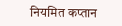नियमित कप्तान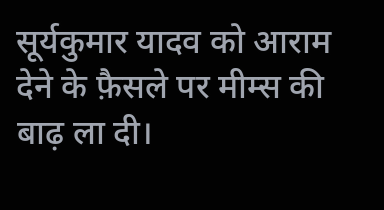सूर्यकुमार यादव को आराम देने के फ़ैसले पर मीम्स की बाढ़ ला दी।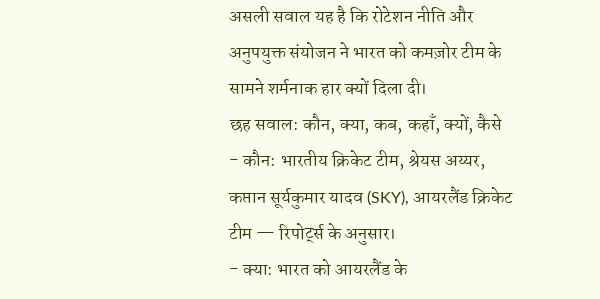असली सवाल यह है कि रोटेशन नीति और अनुपयुक्त संयोजन ने भारत को कमज़ोर टीम के सामने शर्मनाक हार क्यों दिला दी।
छह सवाल: कौन, क्या, कब, कहाँ, क्यों, कैसे
- कौन: भारतीय क्रिकेट टीम, श्रेयस अय्यर, कप्तान सूर्यकुमार यादव (SKY), आयरलैंड क्रिकेट टीम — रिपोर्ट्स के अनुसार।
- क्या: भारत को आयरलैंड के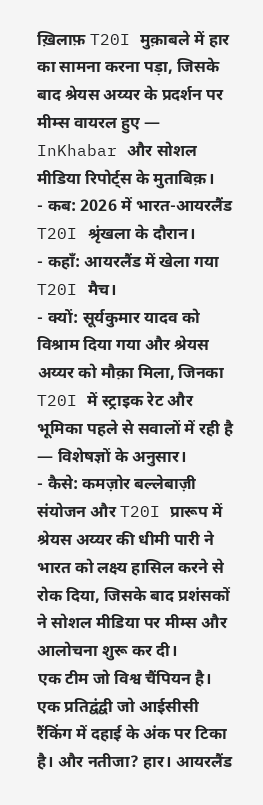ख़िलाफ़ T20I मुक़ाबले में हार का सामना करना पड़ा, जिसके बाद श्रेयस अय्यर के प्रदर्शन पर मीम्स वायरल हुए — InKhabar और सोशल मीडिया रिपोर्ट्स के मुताबिक़।
- कब: 2026 में भारत-आयरलैंड T20I श्रृंखला के दौरान।
- कहाँ: आयरलैंड में खेला गया T20I मैच।
- क्यों: सूर्यकुमार यादव को विश्राम दिया गया और श्रेयस अय्यर को मौक़ा मिला, जिनका T20I में स्ट्राइक रेट और भूमिका पहले से सवालों में रही है — विशेषज्ञों के अनुसार।
- कैसे: कमज़ोर बल्लेबाज़ी संयोजन और T20I प्रारूप में श्रेयस अय्यर की धीमी पारी ने भारत को लक्ष्य हासिल करने से रोक दिया, जिसके बाद प्रशंसकों ने सोशल मीडिया पर मीम्स और आलोचना शुरू कर दी।
एक टीम जो विश्व चैंपियन है। एक प्रतिद्वंद्वी जो आईसीसी रैंकिंग में दहाई के अंक पर टिका है। और नतीजा? हार। आयरलैंड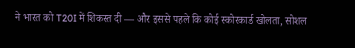ने भारत को T20I में शिकस्त दी — और इससे पहले कि कोई स्कोरकार्ड खोलता, सोशल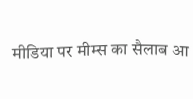मीडिया पर मीम्स का सैलाब आ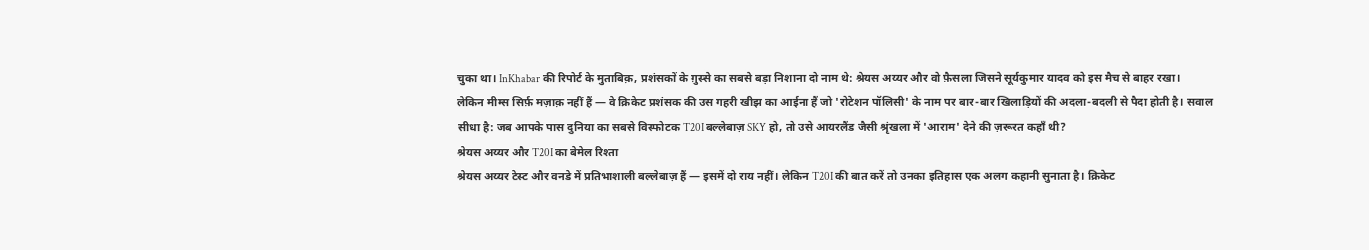चुका था। InKhabar की रिपोर्ट के मुताबिक़, प्रशंसकों के ग़ुस्से का सबसे बड़ा निशाना दो नाम थे: श्रेयस अय्यर और वो फ़ैसला जिसने सूर्यकुमार यादव को इस मैच से बाहर रखा।
लेकिन मीम्स सिर्फ़ मज़ाक़ नहीं हैं — वे क्रिकेट प्रशंसक की उस गहरी खीझ का आईना हैं जो 'रोटेशन पॉलिसी' के नाम पर बार-बार खिलाड़ियों की अदला-बदली से पैदा होती है। सवाल सीधा है: जब आपके पास दुनिया का सबसे विस्फोटक T20I बल्लेबाज़ SKY हो, तो उसे आयरलैंड जैसी श्रृंखला में 'आराम' देने की ज़रूरत कहाँ थी?
श्रेयस अय्यर और T20I का बेमेल रिश्ता
श्रेयस अय्यर टेस्ट और वनडे में प्रतिभाशाली बल्लेबाज़ हैं — इसमें दो राय नहीं। लेकिन T20I की बात करें तो उनका इतिहास एक अलग कहानी सुनाता है। क्रिकेट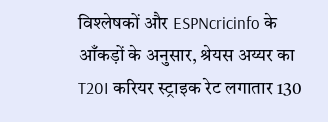विश्लेषकों और ESPNcricinfo के आँकड़ों के अनुसार, श्रेयस अय्यर का T20I करियर स्ट्राइक रेट लगातार 130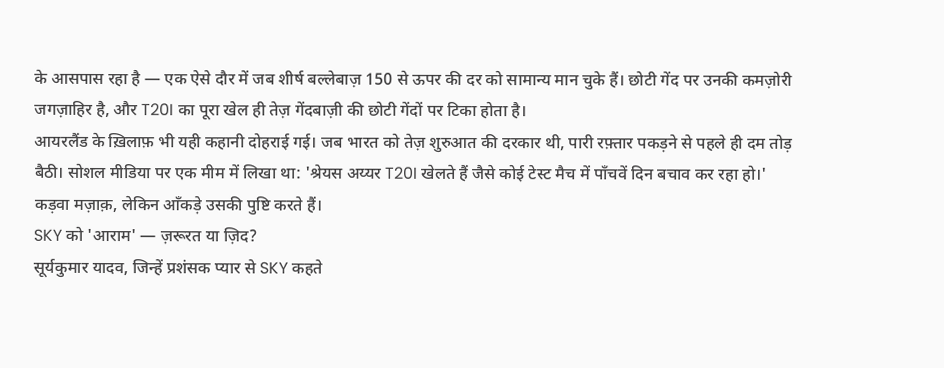के आसपास रहा है — एक ऐसे दौर में जब शीर्ष बल्लेबाज़ 150 से ऊपर की दर को सामान्य मान चुके हैं। छोटी गेंद पर उनकी कमज़ोरी जगज़ाहिर है, और T20I का पूरा खेल ही तेज़ गेंदबाज़ी की छोटी गेंदों पर टिका होता है।
आयरलैंड के ख़िलाफ़ भी यही कहानी दोहराई गई। जब भारत को तेज़ शुरुआत की दरकार थी, पारी रफ़्तार पकड़ने से पहले ही दम तोड़ बैठी। सोशल मीडिया पर एक मीम में लिखा था: 'श्रेयस अय्यर T20I खेलते हैं जैसे कोई टेस्ट मैच में पाँचवें दिन बचाव कर रहा हो।' कड़वा मज़ाक़, लेकिन आँकड़े उसकी पुष्टि करते हैं।
SKY को 'आराम' — ज़रूरत या ज़िद?
सूर्यकुमार यादव, जिन्हें प्रशंसक प्यार से SKY कहते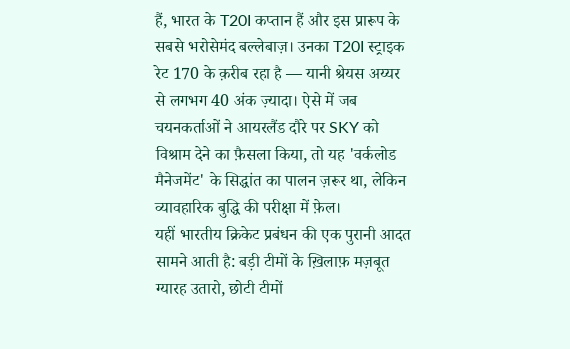हैं, भारत के T20I कप्तान हैं और इस प्रारूप के सबसे भरोसेमंद बल्लेबाज़। उनका T20I स्ट्राइक रेट 170 के क़रीब रहा है — यानी श्रेयस अय्यर से लगभग 40 अंक ज़्यादा। ऐसे में जब चयनकर्ताओं ने आयरलैंड दौरे पर SKY को विश्राम देने का फ़ैसला किया, तो यह 'वर्कलोड मैनेजमेंट' के सिद्धांत का पालन ज़रूर था, लेकिन व्यावहारिक बुद्धि की परीक्षा में फ़ेल।
यहीं भारतीय क्रिकेट प्रबंधन की एक पुरानी आदत सामने आती है: बड़ी टीमों के ख़िलाफ़ मज़बूत ग्यारह उतारो, छोटी टीमों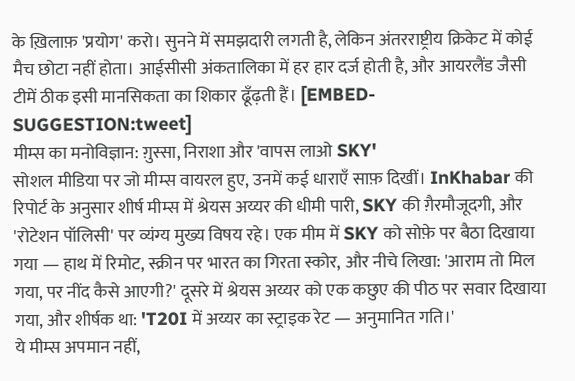के ख़िलाफ़ 'प्रयोग' करो। सुनने में समझदारी लगती है, लेकिन अंतरराष्ट्रीय क्रिकेट में कोई मैच छोटा नहीं होता। आईसीसी अंकतालिका में हर हार दर्ज होती है, और आयरलैंड जैसी टीमें ठीक इसी मानसिकता का शिकार ढूँढ़ती हैं। [EMBED-SUGGESTION:tweet]
मीम्स का मनोविज्ञान: ग़ुस्सा, निराशा और 'वापस लाओ SKY'
सोशल मीडिया पर जो मीम्स वायरल हुए, उनमें कई धाराएँ साफ़ दिखीं। InKhabar की रिपोर्ट के अनुसार शीर्ष मीम्स में श्रेयस अय्यर की धीमी पारी, SKY की ग़ैरमौजूदगी, और 'रोटेशन पॉलिसी' पर व्यंग्य मुख्य विषय रहे। एक मीम में SKY को सोफ़े पर बैठा दिखाया गया — हाथ में रिमोट, स्क्रीन पर भारत का गिरता स्कोर, और नीचे लिखा: 'आराम तो मिल गया, पर नींद कैसे आएगी?' दूसरे में श्रेयस अय्यर को एक कछुए की पीठ पर सवार दिखाया गया, और शीर्षक था: 'T20I में अय्यर का स्ट्राइक रेट — अनुमानित गति।'
ये मीम्स अपमान नहीं,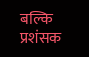बल्कि प्रशंसक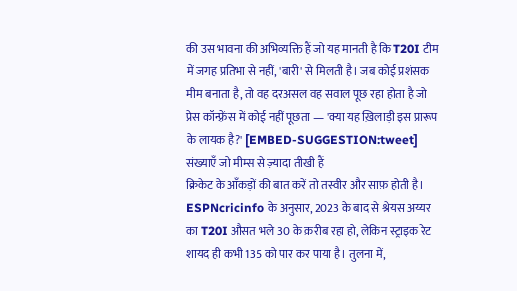की उस भावना की अभिव्यक्ति हैं जो यह मानती है कि T20I टीम में जगह प्रतिभा से नहीं, 'बारी' से मिलती है। जब कोई प्रशंसक मीम बनाता है, तो वह दरअसल वह सवाल पूछ रहा होता है जो प्रेस कॉन्फ़्रेंस में कोई नहीं पूछता — 'क्या यह ख़िलाड़ी इस प्रारूप के लायक है?' [EMBED-SUGGESTION:tweet]
संख्याएँ जो मीम्स से ज़्यादा तीखी हैं
क्रिकेट के आँकड़ों की बात करें तो तस्वीर और साफ़ होती है। ESPNcricinfo के अनुसार, 2023 के बाद से श्रेयस अय्यर का T20I औसत भले 30 के क़रीब रहा हो, लेकिन स्ट्राइक रेट शायद ही कभी 135 को पार कर पाया है। तुलना में,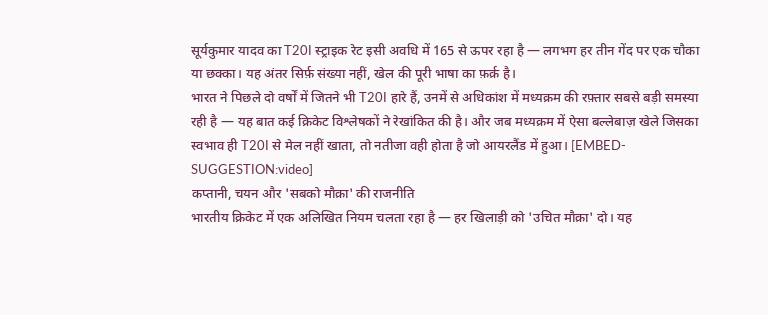सूर्यकुमार यादव का T20I स्ट्राइक रेट इसी अवधि में 165 से ऊपर रहा है — लगभग हर तीन गेंद पर एक चौका या छक्का। यह अंतर सिर्फ़ संख्या नहीं, खेल की पूरी भाषा का फ़र्क़ है।
भारत ने पिछले दो वर्षों में जितने भी T20I हारे हैं, उनमें से अधिकांश में मध्यक्रम की रफ़्तार सबसे बड़ी समस्या रही है — यह बात कई क्रिकेट विश्लेषकों ने रेखांकित की है। और जब मध्यक्रम में ऐसा बल्लेबाज़ खेले जिसका स्वभाव ही T20I से मेल नहीं खाता, तो नतीजा वही होता है जो आयरलैंड में हुआ। [EMBED-SUGGESTION:video]
कप्तानी, चयन और 'सबको मौक़ा' की राजनीति
भारतीय क्रिकेट में एक अलिखित नियम चलता रहा है — हर खिलाड़ी को 'उचित मौक़ा' दो। यह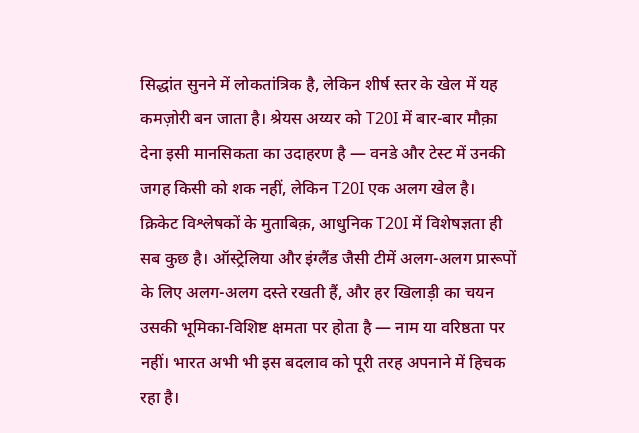सिद्धांत सुनने में लोकतांत्रिक है, लेकिन शीर्ष स्तर के खेल में यह कमज़ोरी बन जाता है। श्रेयस अय्यर को T20I में बार-बार मौक़ा देना इसी मानसिकता का उदाहरण है — वनडे और टेस्ट में उनकी जगह किसी को शक नहीं, लेकिन T20I एक अलग खेल है।
क्रिकेट विश्लेषकों के मुताबिक़, आधुनिक T20I में विशेषज्ञता ही सब कुछ है। ऑस्ट्रेलिया और इंग्लैंड जैसी टीमें अलग-अलग प्रारूपों के लिए अलग-अलग दस्ते रखती हैं, और हर खिलाड़ी का चयन उसकी भूमिका-विशिष्ट क्षमता पर होता है — नाम या वरिष्ठता पर नहीं। भारत अभी भी इस बदलाव को पूरी तरह अपनाने में हिचक रहा है।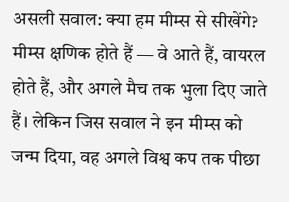असली सवाल: क्या हम मीम्स से सीखेंगे?
मीम्स क्षणिक होते हैं — वे आते हैं, वायरल होते हैं, और अगले मैच तक भुला दिए जाते हैं। लेकिन जिस सवाल ने इन मीम्स को जन्म दिया, वह अगले विश्व कप तक पीछा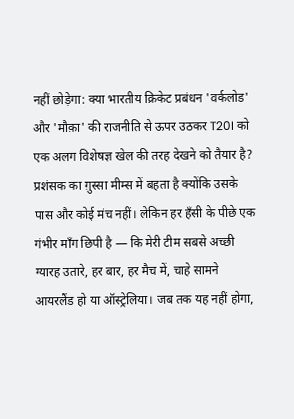नहीं छोड़ेगा: क्या भारतीय क्रिकेट प्रबंधन 'वर्कलोड' और 'मौक़ा' की राजनीति से ऊपर उठकर T20I को एक अलग विशेषज्ञ खेल की तरह देखने को तैयार है?
प्रशंसक का ग़ुस्सा मीम्स में बहता है क्योंकि उसके पास और कोई मंच नहीं। लेकिन हर हँसी के पीछे एक गंभीर माँग छिपी है — कि मेरी टीम सबसे अच्छी ग्यारह उतारे, हर बार, हर मैच में, चाहे सामने आयरलैंड हो या ऑस्ट्रेलिया। जब तक यह नहीं होगा,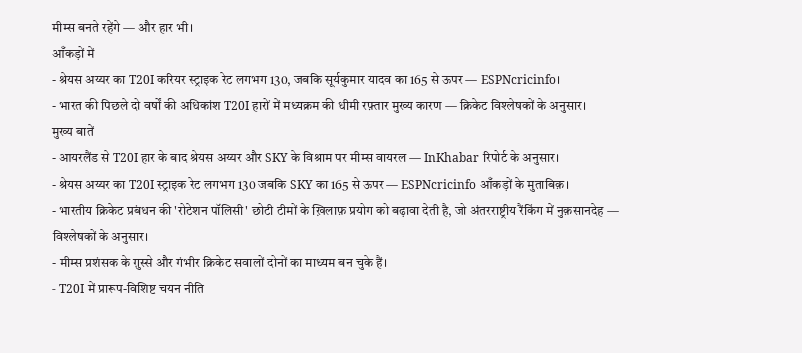मीम्स बनते रहेंगे — और हार भी।
आँकड़ों में
- श्रेयस अय्यर का T20I करियर स्ट्राइक रेट लगभग 130, जबकि सूर्यकुमार यादव का 165 से ऊपर — ESPNcricinfo।
- भारत की पिछले दो वर्षों की अधिकांश T20I हारों में मध्यक्रम की धीमी रफ़्तार मुख्य कारण — क्रिकेट विश्लेषकों के अनुसार।
मुख्य बातें
- आयरलैंड से T20I हार के बाद श्रेयस अय्यर और SKY के विश्राम पर मीम्स वायरल — InKhabar रिपोर्ट के अनुसार।
- श्रेयस अय्यर का T20I स्ट्राइक रेट लगभग 130 जबकि SKY का 165 से ऊपर — ESPNcricinfo आँकड़ों के मुताबिक़।
- भारतीय क्रिकेट प्रबंधन की 'रोटेशन पॉलिसी' छोटी टीमों के ख़िलाफ़ प्रयोग को बढ़ावा देती है, जो अंतरराष्ट्रीय रैंकिंग में नुक़सानदेह — विश्लेषकों के अनुसार।
- मीम्स प्रशंसक के ग़ुस्से और गंभीर क्रिकेट सवालों दोनों का माध्यम बन चुके हैं।
- T20I में प्रारूप-विशिष्ट चयन नीति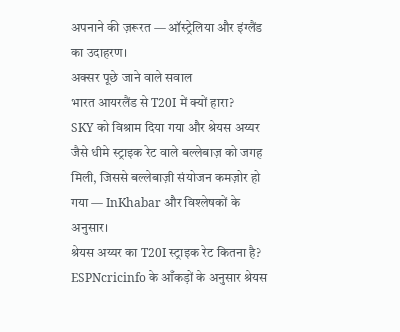अपनाने की ज़रूरत — ऑस्ट्रेलिया और इंग्लैंड का उदाहरण।
अक्सर पूछे जाने वाले सवाल
भारत आयरलैंड से T20I में क्यों हारा?
SKY को विश्राम दिया गया और श्रेयस अय्यर जैसे धीमे स्ट्राइक रेट वाले बल्लेबाज़ को जगह मिली, जिससे बल्लेबाज़ी संयोजन कमज़ोर हो गया — InKhabar और विश्लेषकों के अनुसार।
श्रेयस अय्यर का T20I स्ट्राइक रेट कितना है?
ESPNcricinfo के आँकड़ों के अनुसार श्रेयस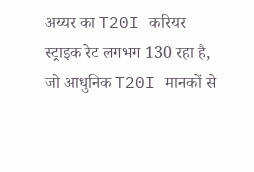अय्यर का T20I करियर स्ट्राइक रेट लगभग 130 रहा है, जो आधुनिक T20I मानकों से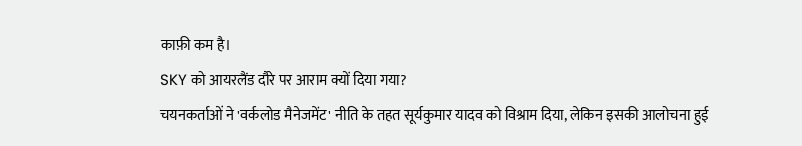काफ़ी कम है।
SKY को आयरलैंड दौरे पर आराम क्यों दिया गया?
चयनकर्ताओं ने 'वर्कलोड मैनेजमेंट' नीति के तहत सूर्यकुमार यादव को विश्राम दिया, लेकिन इसकी आलोचना हुई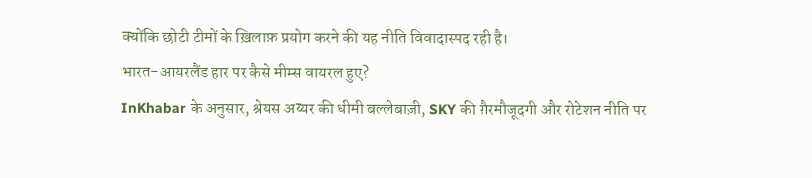क्योंकि छोटी टीमों के ख़िलाफ़ प्रयोग करने की यह नीति विवादास्पद रही है।
भारत-आयरलैंड हार पर कैसे मीम्स वायरल हुए?
InKhabar के अनुसार, श्रेयस अय्यर की धीमी बल्लेबाज़ी, SKY की ग़ैरमौजूदगी और रोटेशन नीति पर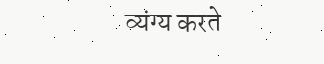व्यंग्य करते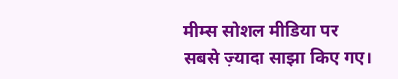मीम्स सोशल मीडिया पर सबसे ज़्यादा साझा किए गए।